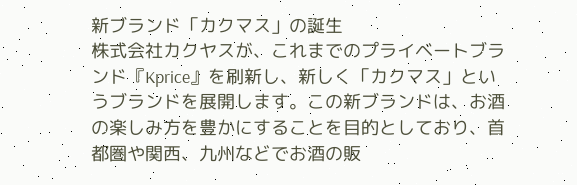新ブランド「カクマス」の誕生
株式会社カクヤスが、これまでのプライベートブランド『Kprice』を刷新し、新しく「カクマス」というブランドを展開します。この新ブランドは、お酒の楽しみ方を豊かにすることを目的としており、首都圏や関西、九州などでお酒の販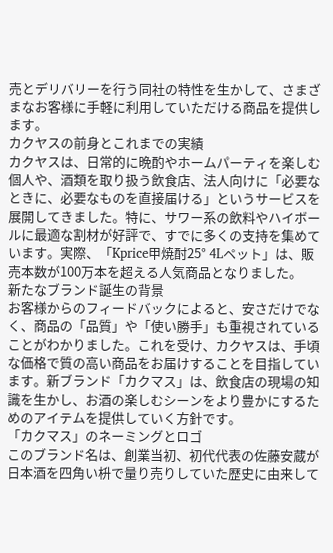売とデリバリーを行う同社の特性を生かして、さまざまなお客様に手軽に利用していただける商品を提供します。
カクヤスの前身とこれまでの実績
カクヤスは、日常的に晩酌やホームパーティを楽しむ個人や、酒類を取り扱う飲食店、法人向けに「必要なときに、必要なものを直接届ける」というサービスを展開してきました。特に、サワー系の飲料やハイボールに最適な割材が好評で、すでに多くの支持を集めています。実際、「Kprice甲焼酎25° 4Lペット」は、販売本数が100万本を超える人気商品となりました。
新たなブランド誕生の背景
お客様からのフィードバックによると、安さだけでなく、商品の「品質」や「使い勝手」も重視されていることがわかりました。これを受け、カクヤスは、手頃な価格で質の高い商品をお届けすることを目指しています。新ブランド「カクマス」は、飲食店の現場の知識を生かし、お酒の楽しむシーンをより豊かにするためのアイテムを提供していく方針です。
「カクマス」のネーミングとロゴ
このブランド名は、創業当初、初代代表の佐藤安蔵が日本酒を四角い枡で量り売りしていた歴史に由来して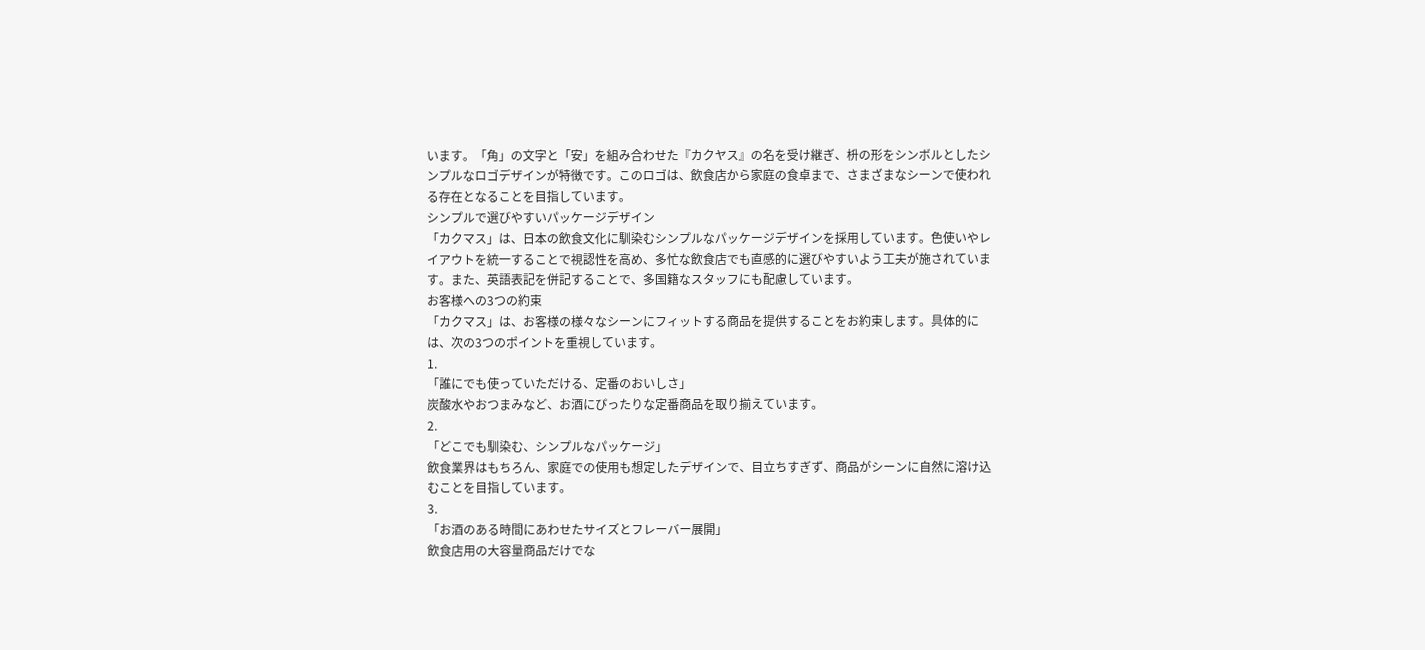います。「角」の文字と「安」を組み合わせた『カクヤス』の名を受け継ぎ、枡の形をシンボルとしたシンプルなロゴデザインが特徴です。このロゴは、飲食店から家庭の食卓まで、さまざまなシーンで使われる存在となることを目指しています。
シンプルで選びやすいパッケージデザイン
「カクマス」は、日本の飲食文化に馴染むシンプルなパッケージデザインを採用しています。色使いやレイアウトを統一することで視認性を高め、多忙な飲食店でも直感的に選びやすいよう工夫が施されています。また、英語表記を併記することで、多国籍なスタッフにも配慮しています。
お客様への3つの約束
「カクマス」は、お客様の様々なシーンにフィットする商品を提供することをお約束します。具体的には、次の3つのポイントを重視しています。
1.
「誰にでも使っていただける、定番のおいしさ」
炭酸水やおつまみなど、お酒にぴったりな定番商品を取り揃えています。
2.
「どこでも馴染む、シンプルなパッケージ」
飲食業界はもちろん、家庭での使用も想定したデザインで、目立ちすぎず、商品がシーンに自然に溶け込むことを目指しています。
3.
「お酒のある時間にあわせたサイズとフレーバー展開」
飲食店用の大容量商品だけでな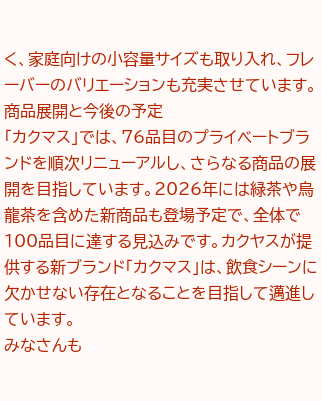く、家庭向けの小容量サイズも取り入れ、フレーバーのバリエーションも充実させています。
商品展開と今後の予定
「カクマス」では、76品目のプライベートブランドを順次リニューアルし、さらなる商品の展開を目指しています。2026年には緑茶や烏龍茶を含めた新商品も登場予定で、全体で100品目に達する見込みです。カクヤスが提供する新ブランド「カクマス」は、飲食シーンに欠かせない存在となることを目指して邁進しています。
みなさんも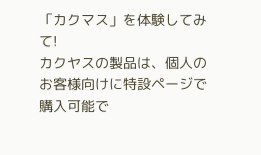「カクマス」を体験してみて!
カクヤスの製品は、個人のお客様向けに特設ページで購入可能で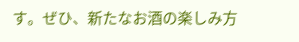す。ぜひ、新たなお酒の楽しみ方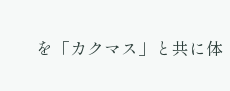を「カクマス」と共に体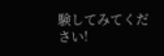験してみてください!